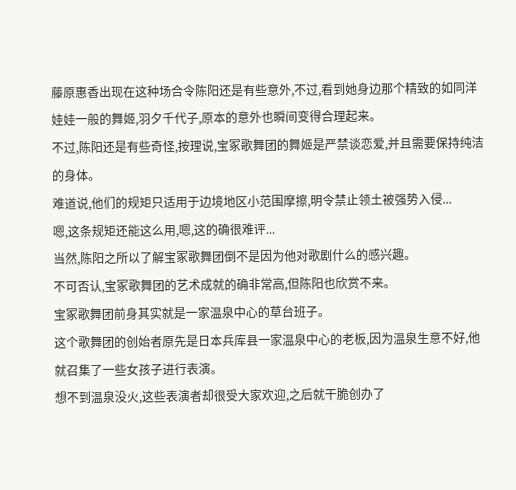藤原惠香出现在这种场合令陈阳还是有些意外,不过,看到她身边那个精致的如同洋娃娃一般的舞姬,羽夕千代子,原本的意外也瞬间变得合理起来。
不过,陈阳还是有些奇怪,按理说,宝冢歌舞团的舞姬是严禁谈恋爱,并且需要保持纯洁的身体。
难道说,他们的规矩只适用于边境地区小范围摩擦,明令禁止领土被强势入侵...
嗯,这条规矩还能这么用,嗯,这的确很难评...
当然,陈阳之所以了解宝冢歌舞团倒不是因为他对歌剧什么的感兴趣。
不可否认,宝冢歌舞团的艺术成就的确非常高,但陈阳也欣赏不来。
宝冢歌舞团前身其实就是一家温泉中心的草台班子。
这个歌舞团的创始者原先是日本兵库县一家温泉中心的老板,因为温泉生意不好,他就召集了一些女孩子进行表演。
想不到温泉没火,这些表演者却很受大家欢迎,之后就干脆创办了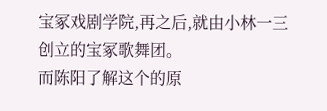宝冢戏剧学院,再之后,就由小林一三创立的宝冢歌舞团。
而陈阳了解这个的原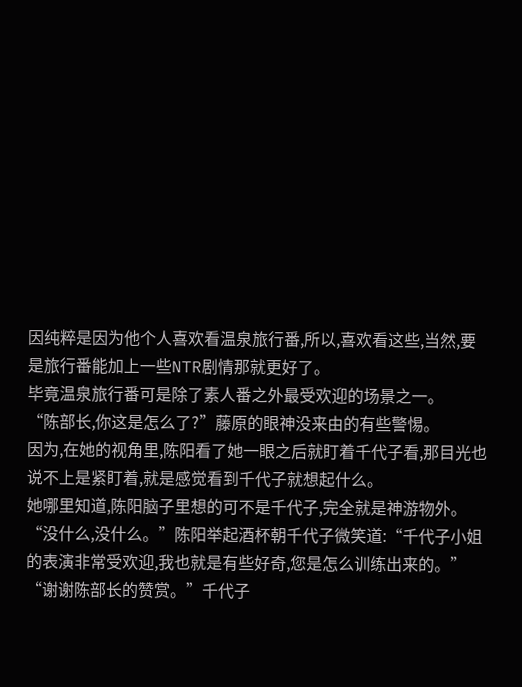因纯粹是因为他个人喜欢看温泉旅行番,所以,喜欢看这些,当然,要是旅行番能加上一些NTR剧情那就更好了。
毕竟温泉旅行番可是除了素人番之外最受欢迎的场景之一。
“陈部长,你这是怎么了?”藤原的眼神没来由的有些警惕。
因为,在她的视角里,陈阳看了她一眼之后就盯着千代子看,那目光也说不上是紧盯着,就是感觉看到千代子就想起什么。
她哪里知道,陈阳脑子里想的可不是千代子,完全就是神游物外。
“没什么,没什么。”陈阳举起酒杯朝千代子微笑道:“千代子小姐的表演非常受欢迎,我也就是有些好奇,您是怎么训练出来的。”
“谢谢陈部长的赞赏。”千代子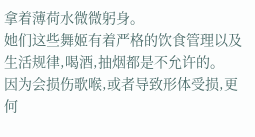拿着薄荷水微微躬身。
她们这些舞姬有着严格的饮食管理以及生活规律,喝酒,抽烟都是不允许的。
因为会损伤歌喉,或者导致形体受损,更何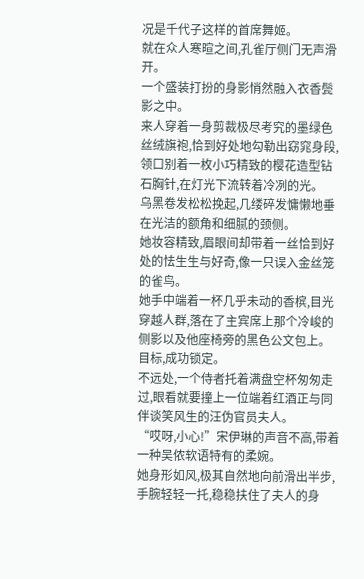况是千代子这样的首席舞姬。
就在众人寒暄之间,孔雀厅侧门无声滑开。
一个盛装打扮的身影悄然融入衣香鬓影之中。
来人穿着一身剪裁极尽考究的墨绿色丝绒旗袍,恰到好处地勾勒出窈窕身段,领口别着一枚小巧精致的樱花造型钻石胸针,在灯光下流转着冷冽的光。
乌黑卷发松松挽起,几缕碎发慵懒地垂在光洁的额角和细腻的颈侧。
她妆容精致,眉眼间却带着一丝恰到好处的怯生生与好奇,像一只误入金丝笼的雀鸟。
她手中端着一杯几乎未动的香槟,目光穿越人群,落在了主宾席上那个冷峻的侧影以及他座椅旁的黑色公文包上。
目标,成功锁定。
不远处,一个侍者托着满盘空杯匆匆走过,眼看就要撞上一位端着红酒正与同伴谈笑风生的汪伪官员夫人。
“哎呀,小心!”宋伊琳的声音不高,带着一种吴侬软语特有的柔婉。
她身形如风,极其自然地向前滑出半步,手腕轻轻一托,稳稳扶住了夫人的身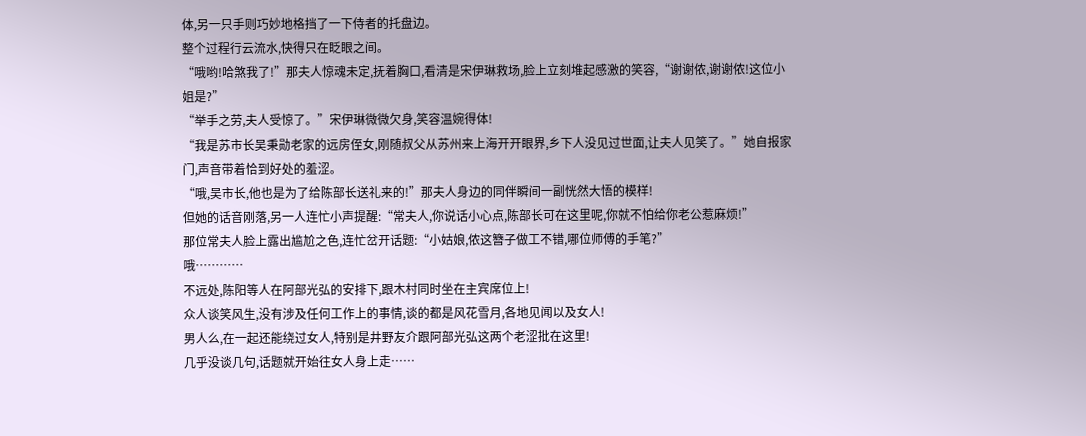体,另一只手则巧妙地格挡了一下侍者的托盘边。
整个过程行云流水,快得只在眨眼之间。
“哦哟!哈煞我了!”那夫人惊魂未定,抚着胸口,看清是宋伊琳救场,脸上立刻堆起感激的笑容,“谢谢侬,谢谢侬!这位小姐是?”
“举手之劳,夫人受惊了。”宋伊琳微微欠身,笑容温婉得体!
“我是苏市长吴秉勋老家的远房侄女,刚随叔父从苏州来上海开开眼界,乡下人没见过世面,让夫人见笑了。”她自报家门,声音带着恰到好处的羞涩。
“哦,吴市长,他也是为了给陈部长送礼来的!”那夫人身边的同伴瞬间一副恍然大悟的模样!
但她的话音刚落,另一人连忙小声提醒:“常夫人,你说话小心点,陈部长可在这里呢,你就不怕给你老公惹麻烦!”
那位常夫人脸上露出尴尬之色,连忙岔开话题:“小姑娘,侬这簪子做工不错,哪位师傅的手笔?”
哦…………
不远处,陈阳等人在阿部光弘的安排下,跟木村同时坐在主宾席位上!
众人谈笑风生,没有涉及任何工作上的事情,谈的都是风花雪月,各地见闻以及女人!
男人么,在一起还能绕过女人,特别是井野友介跟阿部光弘这两个老涩批在这里!
几乎没谈几句,话题就开始往女人身上走……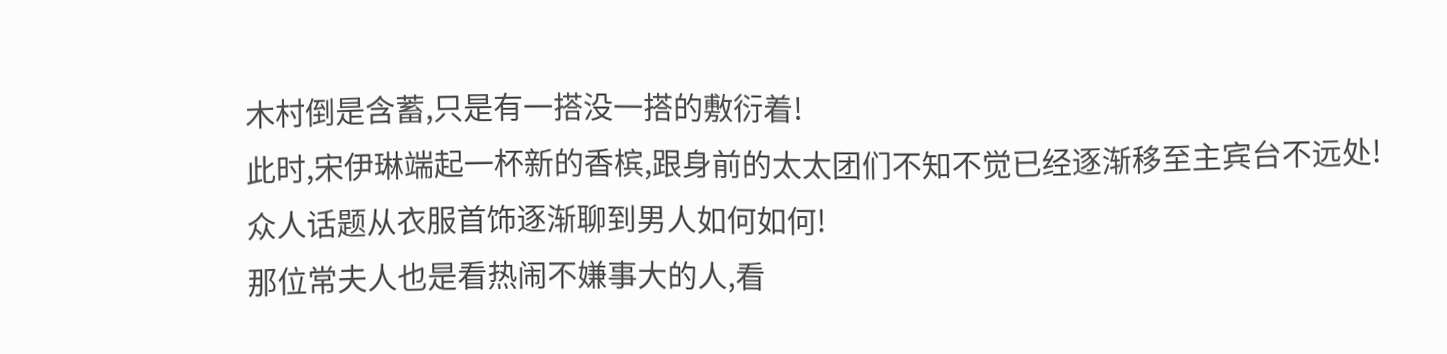木村倒是含蓄,只是有一搭没一搭的敷衍着!
此时,宋伊琳端起一杯新的香槟,跟身前的太太团们不知不觉已经逐渐移至主宾台不远处!
众人话题从衣服首饰逐渐聊到男人如何如何!
那位常夫人也是看热闹不嫌事大的人,看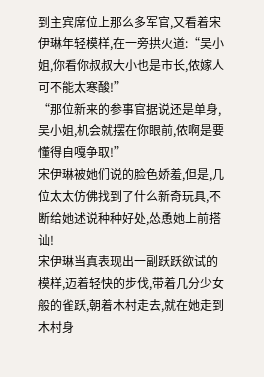到主宾席位上那么多军官,又看着宋伊琳年轻模样,在一旁拱火道:“吴小姐,你看你叔叔大小也是市长,侬嫁人可不能太寒酸!”
“那位新来的参事官据说还是单身,吴小姐,机会就摆在你眼前,侬啊是要懂得自嘎争取!”
宋伊琳被她们说的脸色娇羞,但是,几位太太仿佛找到了什么新奇玩具,不断给她述说种种好处,怂恿她上前搭讪!
宋伊琳当真表现出一副跃跃欲试的模样,迈着轻快的步伐,带着几分少女般的雀跃,朝着木村走去,就在她走到木村身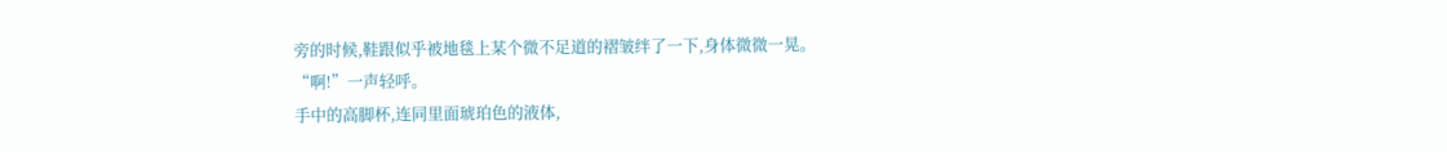旁的时候,鞋跟似乎被地毯上某个微不足道的褶皱绊了一下,身体微微一晃。
“啊!”一声轻呼。
手中的高脚杯,连同里面琥珀色的液体,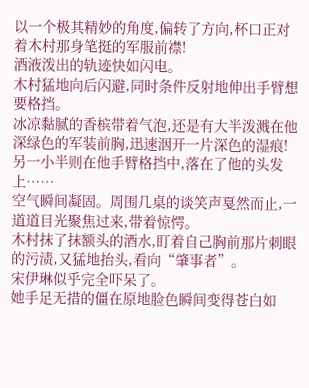以一个极其精妙的角度,偏转了方向,杯口正对着木村那身笔挺的军服前襟!
酒液泼出的轨迹快如闪电。
木村猛地向后闪避,同时条件反射地伸出手臂想要格挡。
冰凉黏腻的香槟带着气泡,还是有大半泼溅在他深绿色的军装前胸,迅速洇开一片深色的湿痕!
另一小半则在他手臂格挡中,落在了他的头发上……
空气瞬间凝固。周围几桌的谈笑声戛然而止,一道道目光聚焦过来,带着惊愕。
木村抹了抹额头的酒水,盯着自己胸前那片刺眼的污渍,又猛地抬头,看向“肇事者”。
宋伊琳似乎完全吓呆了。
她手足无措的僵在原地脸色瞬间变得苍白如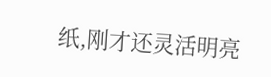纸,刚才还灵活明亮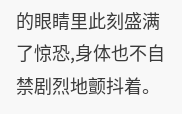的眼睛里此刻盛满了惊恐,身体也不自禁剧烈地颤抖着。